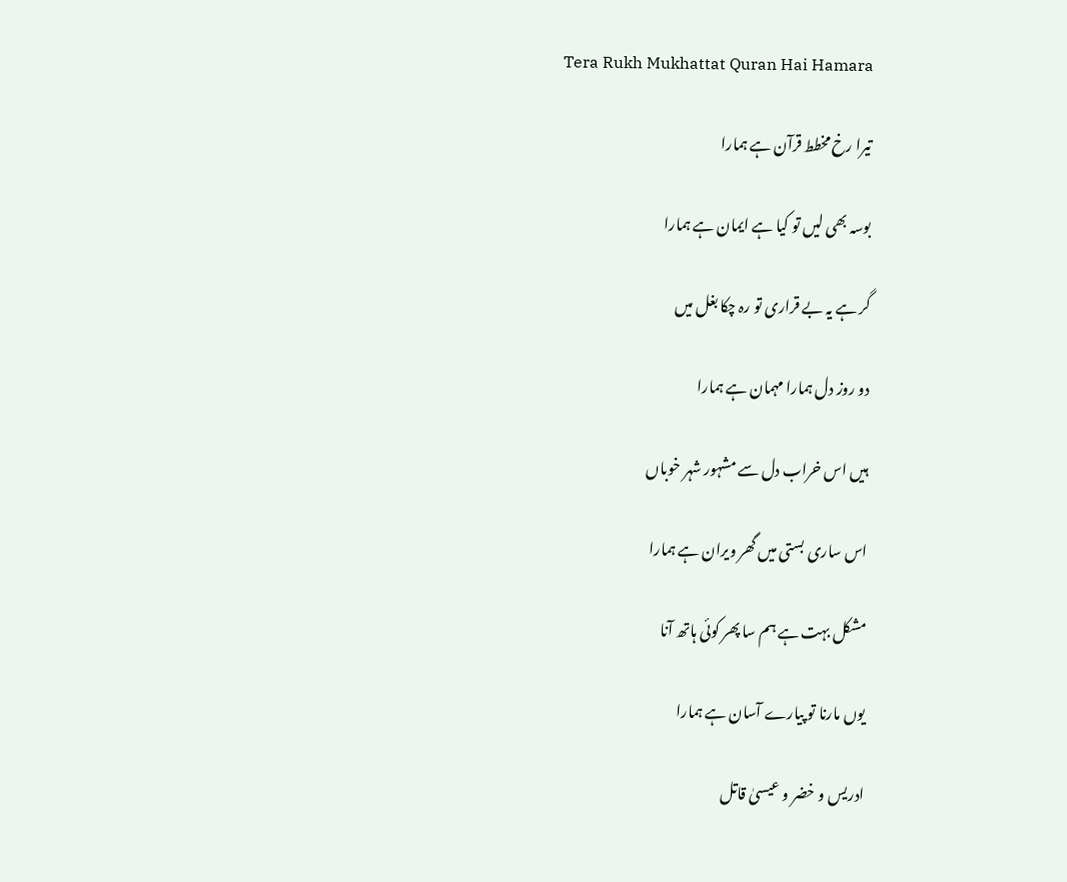Tera Rukh Mukhattat Quran Hai Hamara

تیرا رخ مخطط قرآن ہے ہمارا

بوسہ بھی لیں تو کیا ہے ایمان ہے ہمارا

گر ہے یہ بے قراری تو رہ چکا بغل میں

دو روز دل ہمارا مہمان ہے ہمارا

ہیں اس خراب دل سے مشہور شہر خوباں

اس ساری بستی میں گھر ویران ہے ہمارا

مشکل بہت ہے ہم سا پھر کوئی ہاتھ آنا

یوں مارنا تو پیارے آسان ہے ہمارا

ادریس و خضر و عیسیٰ قاتل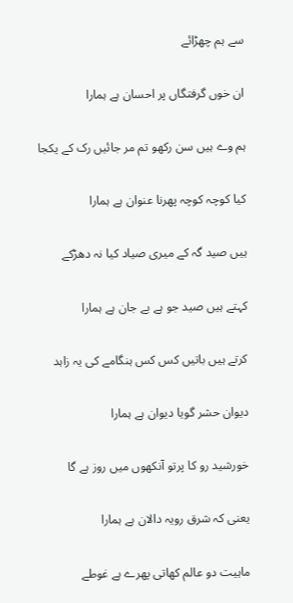سے ہم چھڑائے

ان خوں گرفتگاں پر احسان ہے ہمارا

ہم وے ہیں سن رکھو تم مر جائیں رک کے یکجا

کیا کوچہ کوچہ پھرنا عنوان ہے ہمارا

ہیں صید گہ کے میری صیاد کیا نہ دھڑکے

کہتے ہیں صید جو ہے بے جان ہے ہمارا

کرتے ہیں باتیں کس کس ہنگامے کی یہ زاہد

دیوان حشر گویا دیوان ہے ہمارا

خورشید رو کا پرتو آنکھوں میں روز ہے گا

یعنی کہ شرق رویہ دالان ہے ہمارا

ماہیت دو عالم کھاتی پھرے ہے غوطے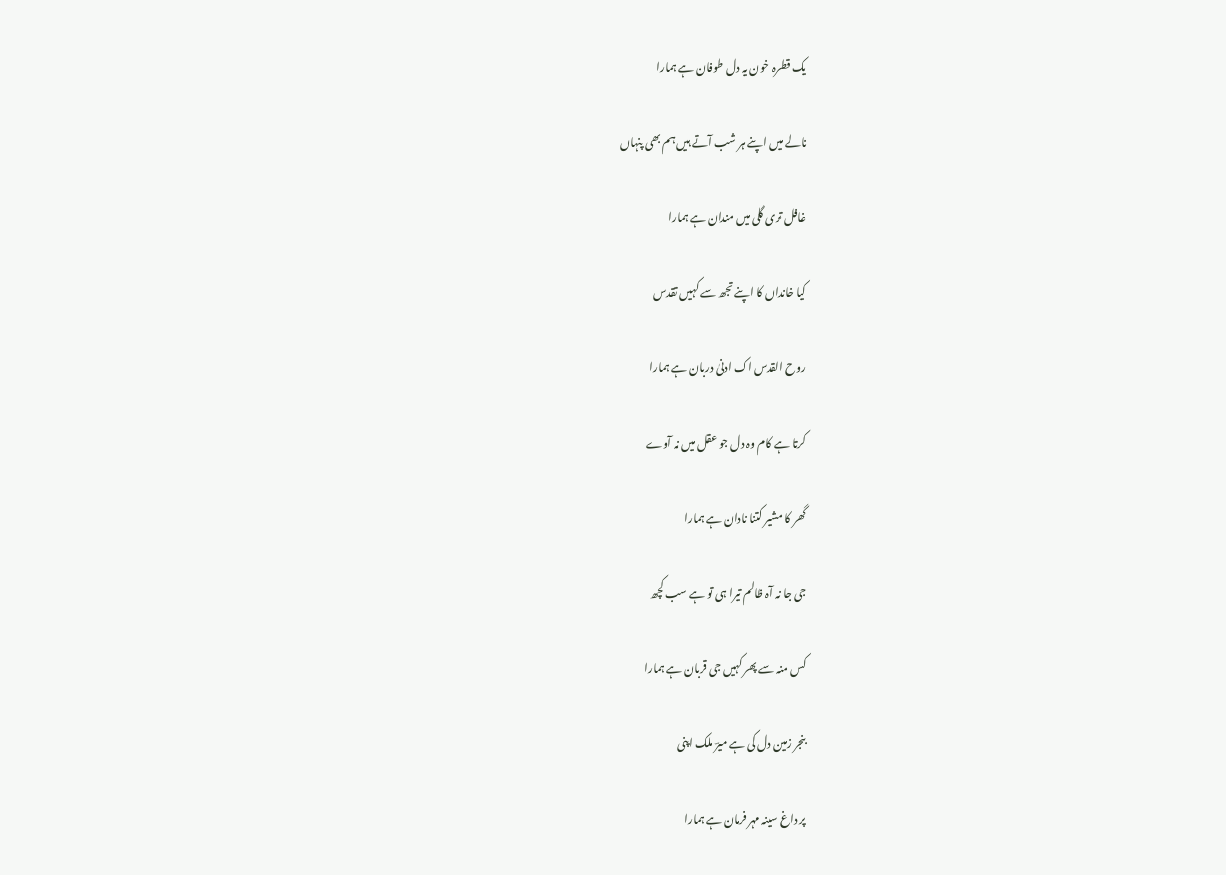یک قطرہ خون یہ دل طوفان ہے ہمارا

نالے میں اپنے ہر شب آتے ہیں ہم بھی پنہاں

غافل تری گلی میں مندان ہے ہمارا

کیا خانداں کا اپنے تجھ سے کہیں تقدس

روح القدس اک ادنیٰ دربان ہے ہمارا

کرتا ہے کام وہ دل جو عقل میں نہ آوے

گھر کا مشیر کتنا نادان ہے ہمارا

جی جا نہ آہ ظالم تیرا ہی تو ہے سب کچھ

کس منہ سے پھر کہیں جی قربان ہے ہمارا

بنجر زمین دل کی ہے میرؔ ملک اپنی

پر داغ سینہ مہر فرمان ہے ہمارا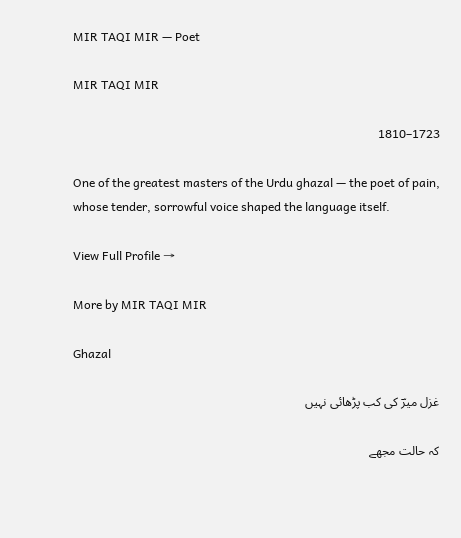MIR TAQI MIR — Poet

MIR TAQI MIR

1723–1810

One of the greatest masters of the Urdu ghazal — the poet of pain, whose tender, sorrowful voice shaped the language itself.

View Full Profile →

More by MIR TAQI MIR

Ghazal

غزل میرؔ کی کب پڑھائی نہیں

کہ حالت مجھے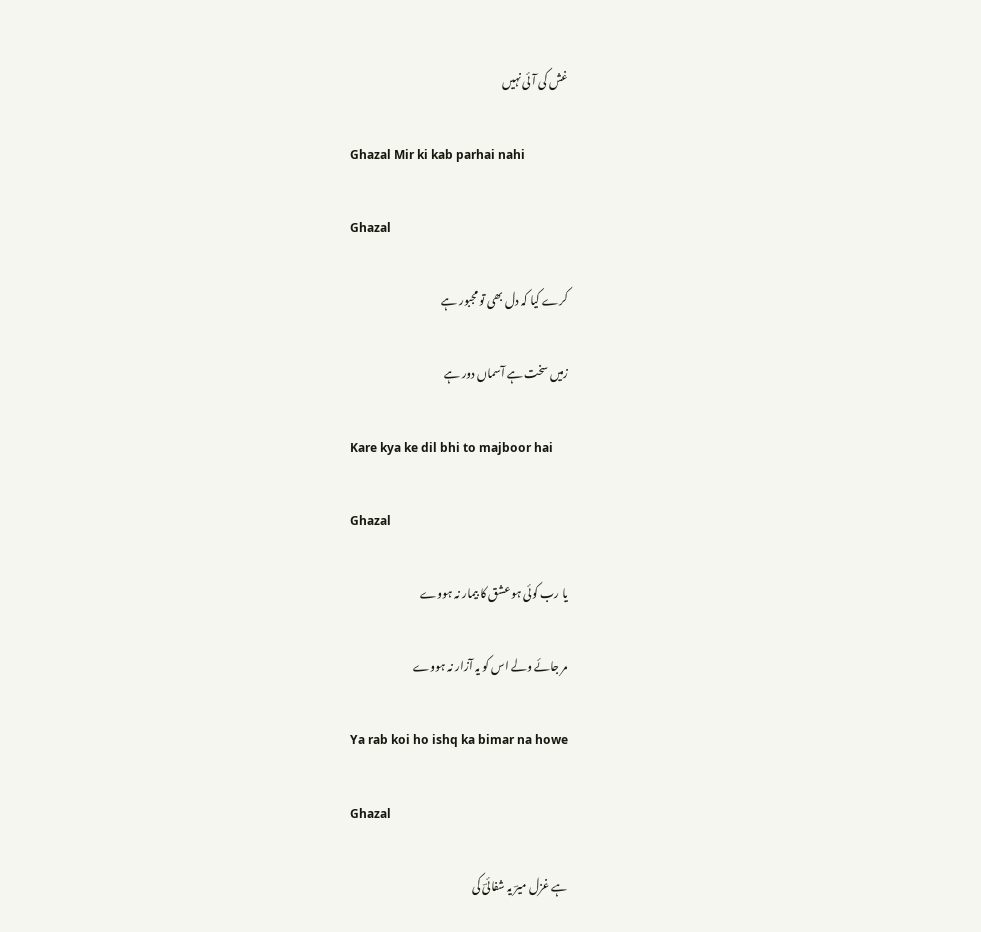غش کی آئی نہیں

Ghazal Mir ki kab parhai nahi

Ghazal

کرے کیا کہ دل بھی تو مجبور ہے

زمیں سخت ہے آسماں دور ہے

Kare kya ke dil bhi to majboor hai

Ghazal

یا رب کوئی ہو عشق کا بیمار نہ ہووے

مر جائے ولے اس کو یہ آزار نہ ہووے

Ya rab koi ho ishq ka bimar na howe

Ghazal

ہے غزل میرؔ یہ شفائیؔ کی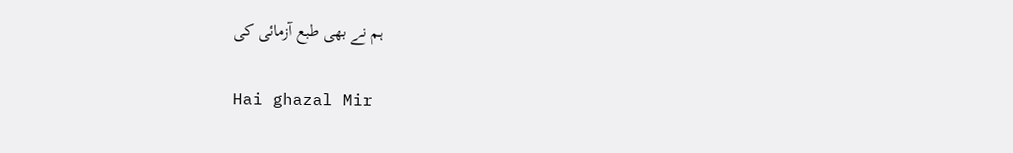ہم نے بھی طبع آزمائی کی

Hai ghazal Mir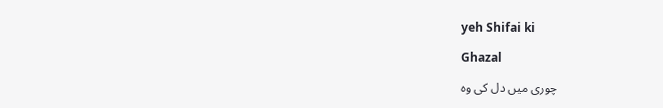yeh Shifai ki

Ghazal

چوری میں دل کی وہ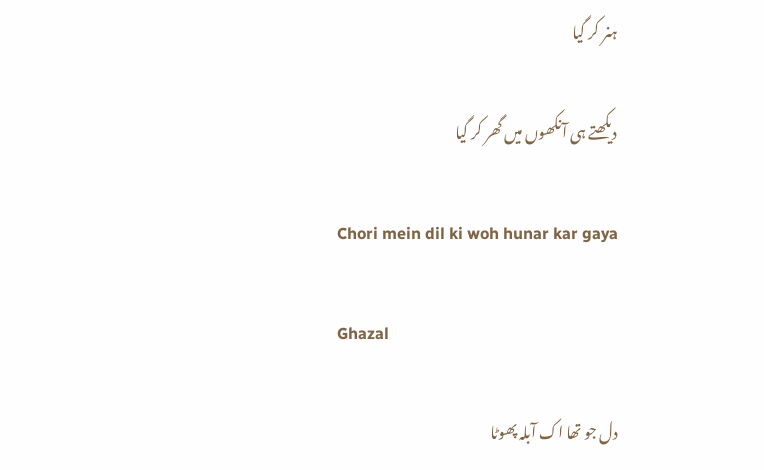ہنر کر گیا

دیکھتے ہی آنکھوں میں گھر کر گیا

Chori mein dil ki woh hunar kar gaya

Ghazal

دل جو تھا اک آبلہ پھوٹا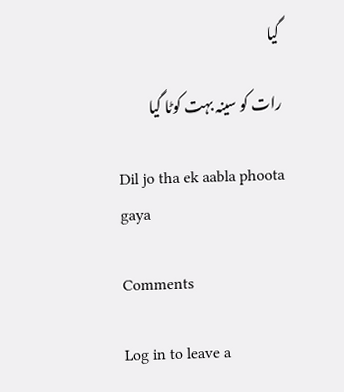گیا

رات کو سینہ بہت کوٹا گیا

Dil jo tha ek aabla phoota gaya

Comments

Log in to leave a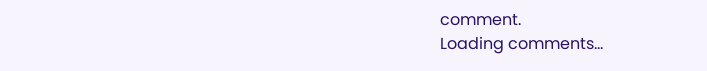comment.
Loading comments…